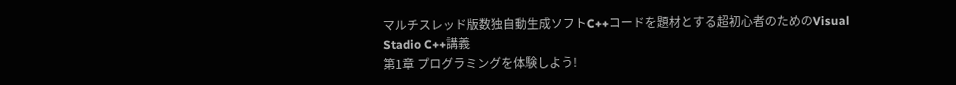マルチスレッド版数独自動生成ソフトC++コードを題材とする超初心者のためのVisual Stadio C++講義
第1章 プログラミングを体験しよう!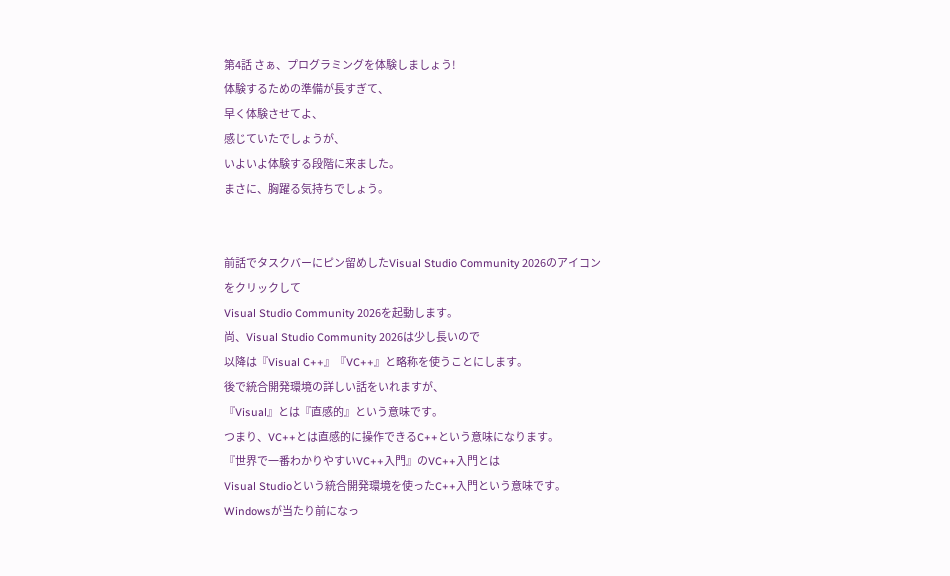第4話 さぁ、プログラミングを体験しましょう!
体験するための準備が長すぎて、
早く体験させてよ、
感じていたでしょうが、
いよいよ体験する段階に来ました。
まさに、胸躍る気持ちでしょう。


前話でタスクバーにピン留めしたVisual Studio Community 2026のアイコン
をクリックして
Visual Studio Community 2026を起動します。
尚、Visual Studio Community 2026は少し長いので
以降は『Visual C++』『VC++』と略称を使うことにします。
後で統合開発環境の詳しい話をいれますが、
『Visual』とは『直感的』という意味です。
つまり、VC++とは直感的に操作できるC++という意味になります。
『世界で一番わかりやすいVC++入門』のVC++入門とは
Visual Studioという統合開発環境を使ったC++入門という意味です。
Windowsが当たり前になっ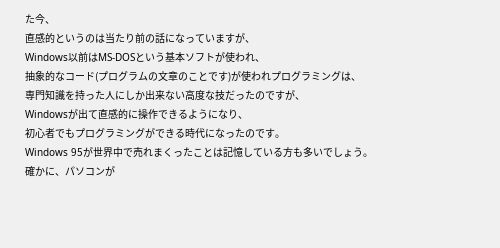た今、
直感的というのは当たり前の話になっていますが、
Windows以前はMS-DOSという基本ソフトが使われ、
抽象的なコード(プログラムの文章のことです)が使われプログラミングは、
専門知識を持った人にしか出来ない高度な技だったのですが、
Windowsが出て直感的に操作できるようになり、
初心者でもプログラミングができる時代になったのです。
Windows 95が世界中で売れまくったことは記憶している方も多いでしょう。
確かに、パソコンが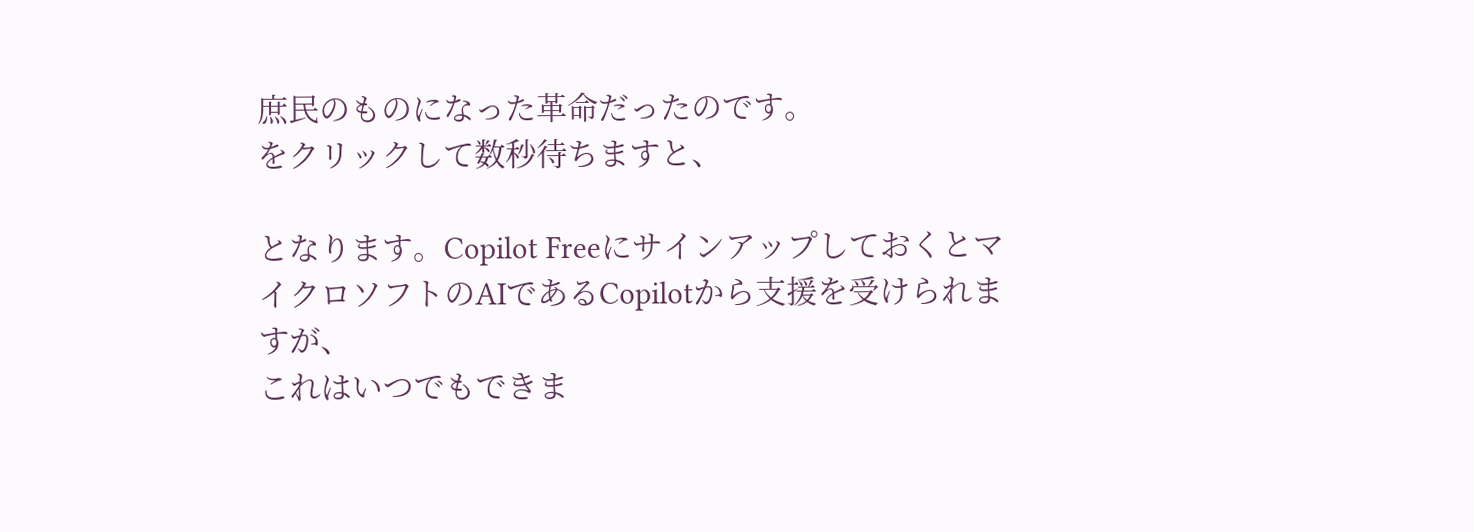庶民のものになった革命だったのです。
をクリックして数秒待ちますと、

となります。Copilot FreeにサインアップしておくとマイクロソフトのAIであるCopilotから支援を受けられますが、
これはいつでもできま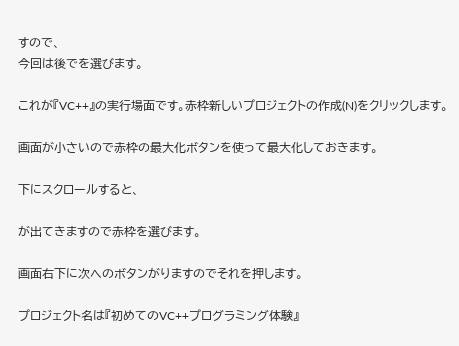すので、
今回は後でを選びます。

これが『VC++』の実行場面です。赤枠新しいプロジェクトの作成(N)をクリックします。

画面が小さいので赤枠の最大化ボタンを使って最大化しておきます。

下にスクロールすると、

が出てきますので赤枠を選びます。

画面右下に次へのボタンがりますのでそれを押します。

プロジェクト名は『初めてのVC++プログラミング体験』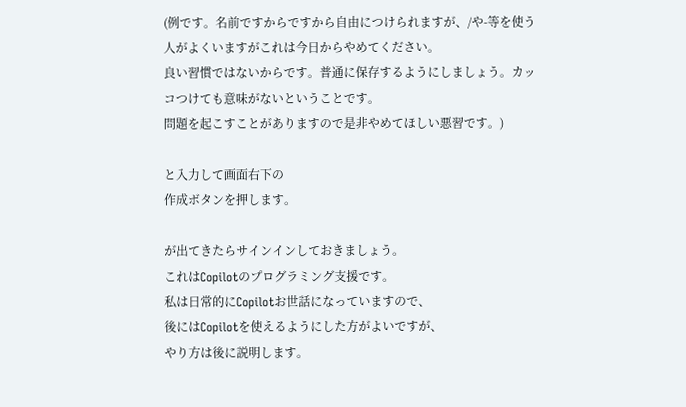(例です。名前ですからですから自由につけられますが、/や-等を使う人がよくいますがこれは今日からやめてください。
良い習慣ではないからです。普通に保存するようにしましょう。カッコつけても意味がないということです。
問題を起こすことがありますので是非やめてほしい悪習です。)

と入力して画面右下の
作成ボタンを押します。

が出てきたらサインインしておきましょう。
これはCopilotのプログラミング支援です。
私は日常的にCopilotお世話になっていますので、
後にはCopilotを使えるようにした方がよいですが、
やり方は後に説明します。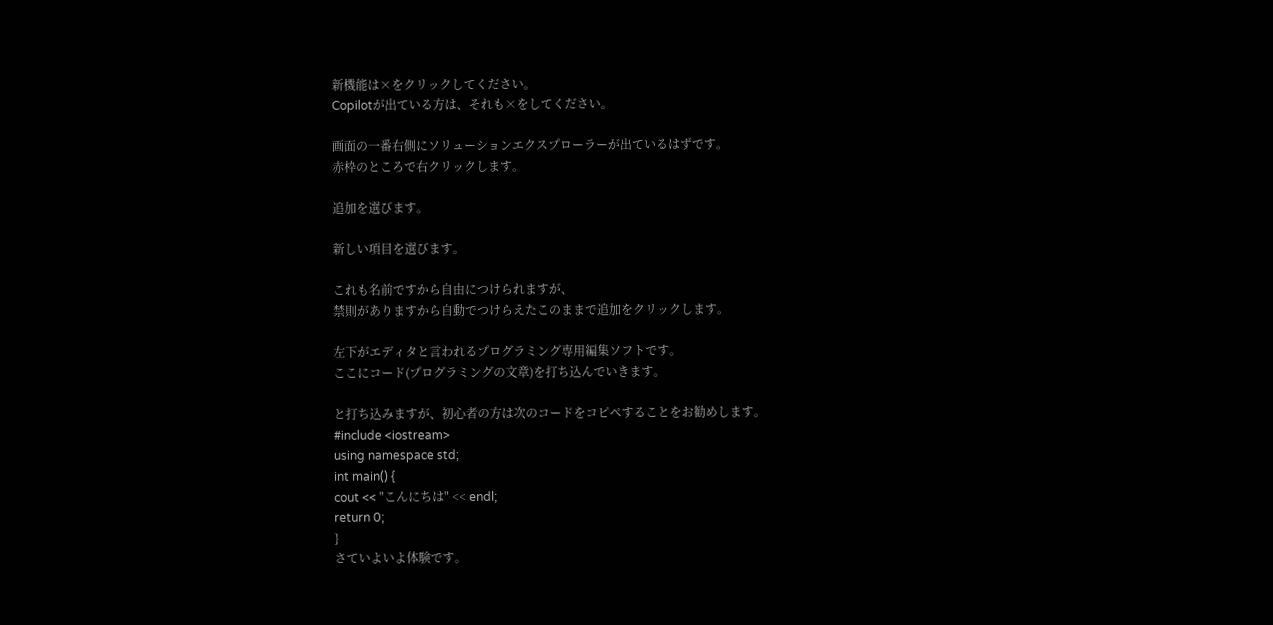新機能は×をクリックしてください。
Copilotが出ている方は、それも×をしてください。

画面の一番右側にソリューションエクスプローラーが出ているはずです。
赤枠のところで右クリックします。

追加を選びます。

新しい項目を選びます。

これも名前ですから自由につけられますが、
禁則がありますから自動でつけらえたこのままで追加をクリックします。

左下がエディタと言われるプログラミング専用編集ソフトです。
ここにコード(プログラミングの文章)を打ち込んでいきます。

と打ち込みますが、初心者の方は次のコードをコピペすることをお勧めします。
#include <iostream>
using namespace std;
int main() {
cout << "こんにちは" << endl;
return 0;
}
さていよいよ体験です。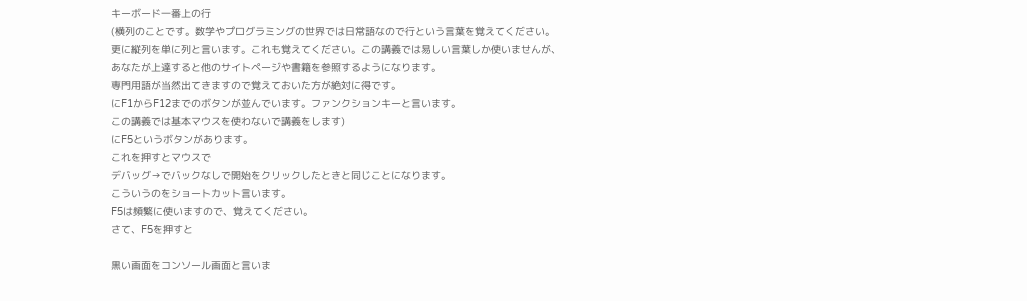キーボード一番上の行
(横列のことです。数学やプログラミングの世界では日常語なので行という言葉を覚えてください。
更に縦列を単に列と言います。これも覚えてください。この講義では易しい言葉しか使いませんが、
あなたが上達すると他のサイトページや書籍を参照するようになります。
専門用語が当然出てきますので覚えておいた方が絶対に得です。
にF1からF12までのボタンが並んでいます。ファンクションキーと言います。
この講義では基本マウスを使わないで講義をします)
にF5というボタンがあります。
これを押すとマウスで
デバッグ→でバックなしで開始をクリックしたときと同じことになります。
こういうのをショートカット言います。
F5は頻繁に使いますので、覚えてください。
さて、F5を押すと

黒い画面をコンソール画面と言いま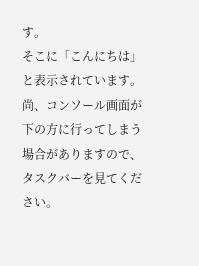す。
そこに「こんにちは」と表示されています。
尚、コンソール画面が下の方に行ってしまう場合がありますので、
タスクバーを見てください。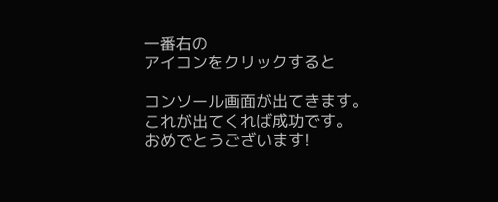一番右の
アイコンをクリックすると

コンソール画面が出てきます。
これが出てくれば成功です。
おめでとうございます!